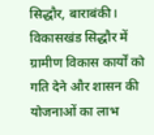सिद्धौर, बाराबंकी। विकासखंड सिद्धौर में ग्रामीण विकास कार्यों को गति देने और शासन की योजनाओं का लाभ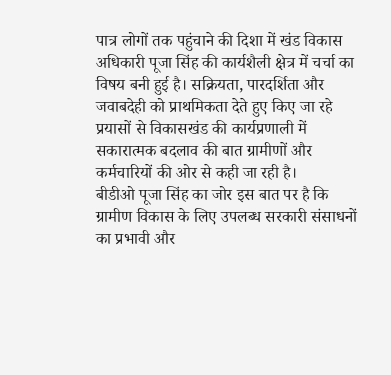पात्र लोगों तक पहुंचाने की दिशा में खंड विकास अधिकारी पूजा सिंह की कार्यशैली क्षेत्र में चर्चा का विषय बनी हुई है। सक्रियता, पारदर्शिता और जवाबदेही को प्राथमिकता देते हुए किए जा रहे प्रयासों से विकासखंड की कार्यप्रणाली में सकारात्मक बदलाव की बात ग्रामीणों और कर्मचारियों की ओर से कही जा रही है।
बीडीओ पूजा सिंह का जोर इस बात पर है कि ग्रामीण विकास के लिए उपलब्ध सरकारी संसाधनों का प्रभावी और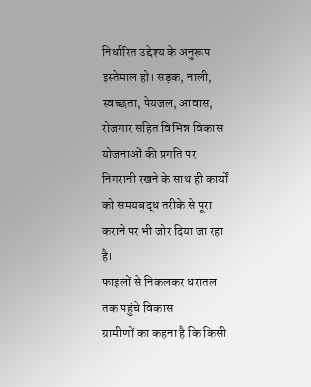निर्धारित उद्देश्य के अनुरूप इस्तेमाल हो। सड़क, नाली, स्वच्छता, पेयजल, आवास, रोजगार सहित विभिन्न विकास योजनाओं की प्रगति पर निगरानी रखने के साथ ही कार्यों को समयबद्ध तरीके से पूरा कराने पर भी जोर दिया जा रहा है।
फाइलों से निकलकर धरातल तक पहुंचे विकास
ग्रामीणों का कहना है कि किसी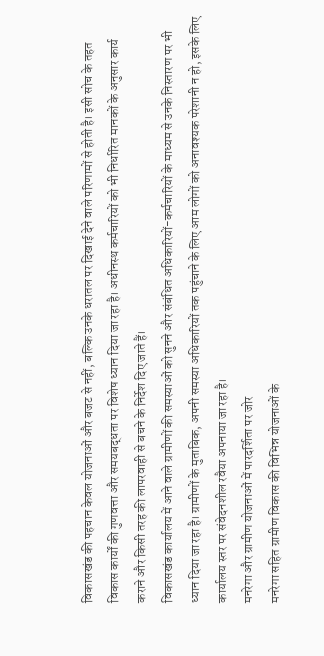विकासखंड की पहचान केवल योजनाओं और बजट से नहीं, बल्कि उनके धरातल पर दिखाई देने वाले परिणामों से होती है। इसी सोच के तहत विकास कार्यों की गुणवत्ता और समयबद्धता पर विशेष ध्यान दिया जा रहा है। अधीनस्थ कर्मचारियों को भी निर्धारित मानकों के अनुसार कार्य कराने और किसी तरह की लापरवाही से बचने के निर्देश दिए जाते हैं।
विकासखंड कार्यालय में आने वाले ग्रामीणों की समस्याओं को सुनने और संबंधित अधिकारियों-कर्मचारियों के माध्यम से उनके निस्तारण पर भी ध्यान दिया जा रहा है। ग्रामीणों के मुताबिक, अपनी समस्या अधिकारियों तक पहुंचाने के लिए आम लोगों को अनावश्यक परेशानी न हो, इसके लिए कार्यालय स्तर पर संवेदनशील रवैया अपनाया जा रहा है।
मनरेगा और ग्रामीण योजनाओं में पारदर्शिता पर जोर
मनरेगा सहित ग्रामीण विकास की विभिन्न योजनाओं के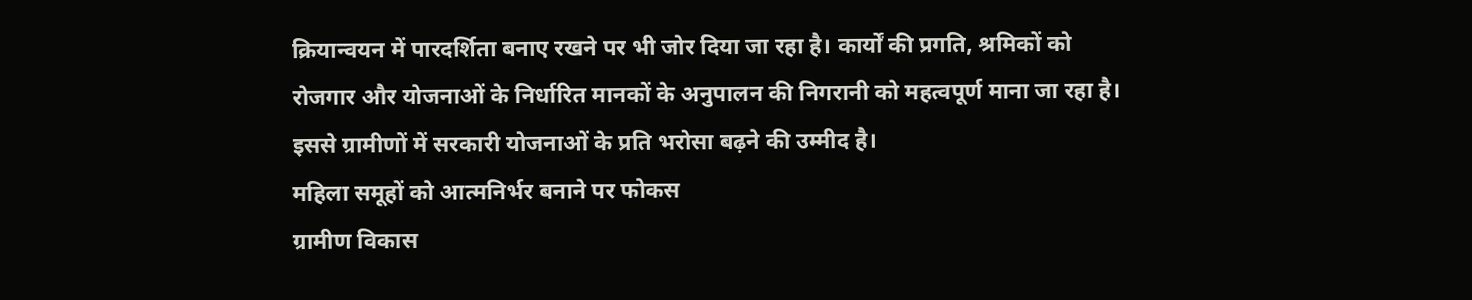क्रियान्वयन में पारदर्शिता बनाए रखने पर भी जोर दिया जा रहा है। कार्यों की प्रगति, श्रमिकों को रोजगार और योजनाओं के निर्धारित मानकों के अनुपालन की निगरानी को महत्वपूर्ण माना जा रहा है। इससे ग्रामीणों में सरकारी योजनाओं के प्रति भरोसा बढ़ने की उम्मीद है।
महिला समूहों को आत्मनिर्भर बनाने पर फोकस
ग्रामीण विकास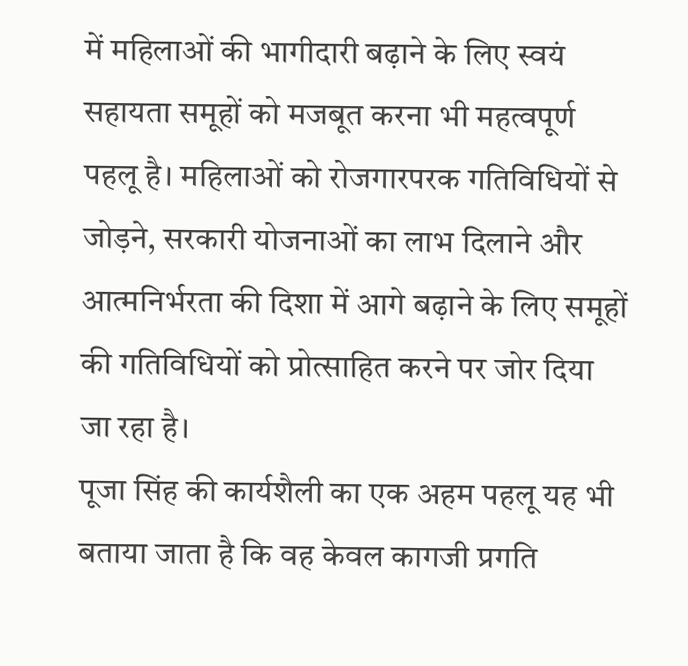में महिलाओं की भागीदारी बढ़ाने के लिए स्वयं सहायता समूहों को मजबूत करना भी महत्वपूर्ण पहलू है। महिलाओं को रोजगारपरक गतिविधियों से जोड़ने, सरकारी योजनाओं का लाभ दिलाने और आत्मनिर्भरता की दिशा में आगे बढ़ाने के लिए समूहों की गतिविधियों को प्रोत्साहित करने पर जोर दिया जा रहा है।
पूजा सिंह की कार्यशैली का एक अहम पहलू यह भी बताया जाता है कि वह केवल कागजी प्रगति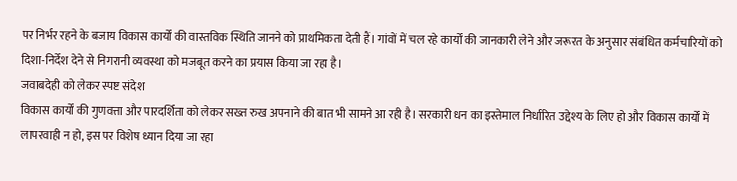पर निर्भर रहने के बजाय विकास कार्यों की वास्तविक स्थिति जानने को प्राथमिकता देती हैं। गांवों में चल रहे कार्यों की जानकारी लेने और जरूरत के अनुसार संबंधित कर्मचारियों को दिशा-निर्देश देने से निगरानी व्यवस्था को मजबूत करने का प्रयास किया जा रहा है।
जवाबदेही को लेकर स्पष्ट संदेश
विकास कार्यों की गुणवत्ता और पारदर्शिता को लेकर सख्त रुख अपनाने की बात भी सामने आ रही है। सरकारी धन का इस्तेमाल निर्धारित उद्देश्य के लिए हो और विकास कार्यों में लापरवाही न हो, इस पर विशेष ध्यान दिया जा रहा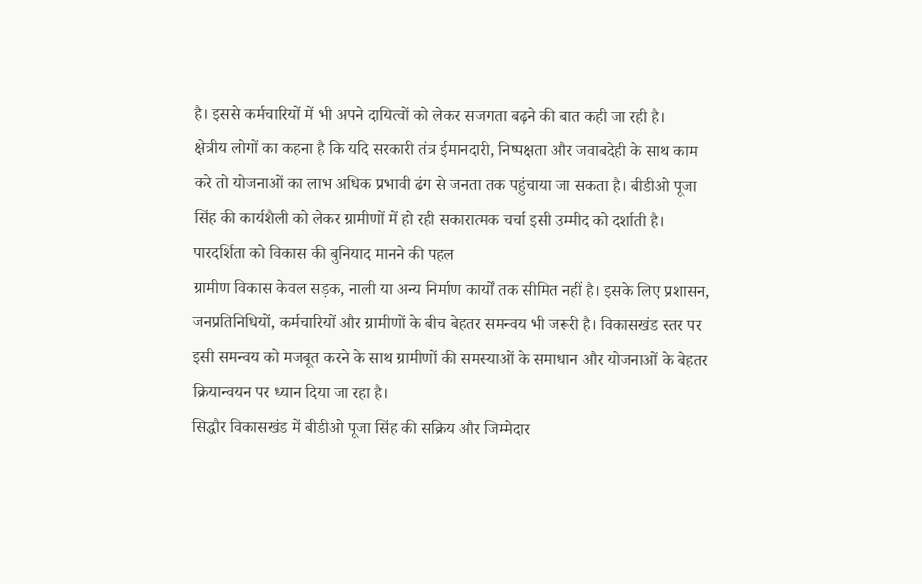है। इससे कर्मचारियों में भी अपने दायित्वों को लेकर सजगता बढ़ने की बात कही जा रही है।
क्षेत्रीय लोगों का कहना है कि यदि सरकारी तंत्र ईमानदारी, निष्पक्षता और जवाबदेही के साथ काम करे तो योजनाओं का लाभ अधिक प्रभावी ढंग से जनता तक पहुंचाया जा सकता है। बीडीओ पूजा सिंह की कार्यशैली को लेकर ग्रामीणों में हो रही सकारात्मक चर्चा इसी उम्मीद को दर्शाती है।
पारदर्शिता को विकास की बुनियाद मानने की पहल
ग्रामीण विकास केवल सड़क, नाली या अन्य निर्माण कार्यों तक सीमित नहीं है। इसके लिए प्रशासन, जनप्रतिनिधियों, कर्मचारियों और ग्रामीणों के बीच बेहतर समन्वय भी जरूरी है। विकासखंड स्तर पर इसी समन्वय को मजबूत करने के साथ ग्रामीणों की समस्याओं के समाधान और योजनाओं के बेहतर क्रियान्वयन पर ध्यान दिया जा रहा है।
सिद्धौर विकासखंड में बीडीओ पूजा सिंह की सक्रिय और जिम्मेदार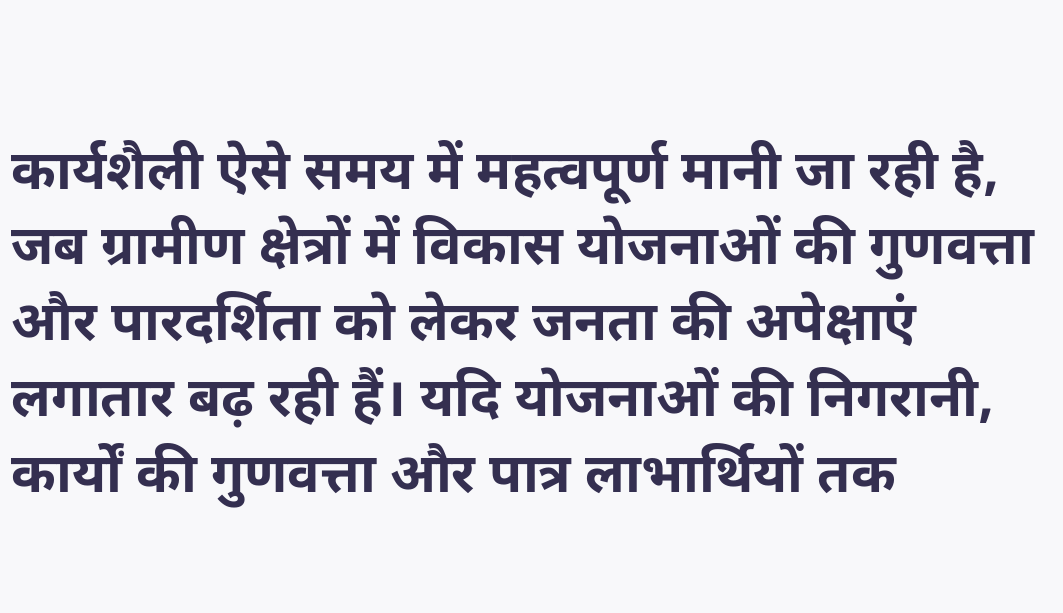कार्यशैली ऐसे समय में महत्वपूर्ण मानी जा रही है, जब ग्रामीण क्षेत्रों में विकास योजनाओं की गुणवत्ता और पारदर्शिता को लेकर जनता की अपेक्षाएं लगातार बढ़ रही हैं। यदि योजनाओं की निगरानी, कार्यों की गुणवत्ता और पात्र लाभार्थियों तक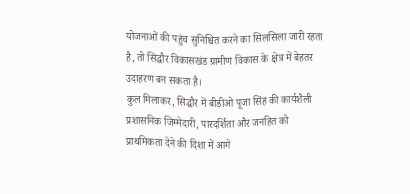योजनाओं की पहुंच सुनिश्चित करने का सिलसिला जारी रहता है, तो सिद्धौर विकासखंड ग्रामीण विकास के क्षेत्र में बेहतर उदाहरण बन सकता है।
कुल मिलाकर, सिद्धौर में बीडीओ पूजा सिंह की कार्यशैली प्रशासनिक जिम्मेदारी, पारदर्शिता और जनहित को प्राथमिकता देने की दिशा में आगे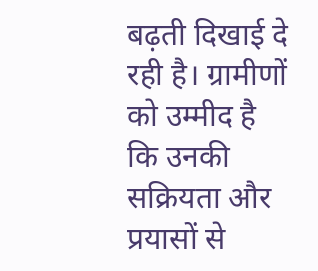बढ़ती दिखाई दे रही है। ग्रामीणों को उम्मीद है कि उनकी सक्रियता और प्रयासों से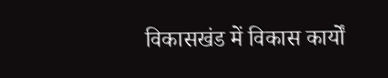विकासखंड में विकास कार्यों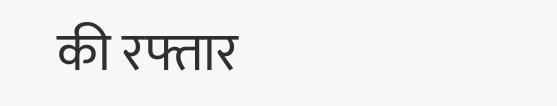की रफ्तार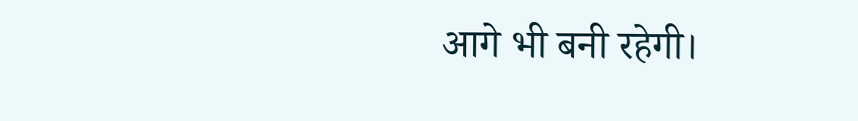आगे भी बनी रहेगी।